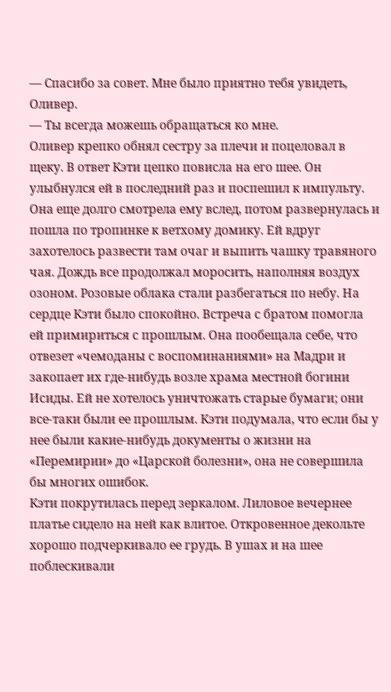— Спасибо за совет. Мне было приятно тебя увидеть, Оливер.
— Ты всегда можешь обращаться ко мне.
Оливер крепко обнял сестру за плечи и поцеловал в щеку. В ответ Кэти цепко повисла на его шее. Он улыбнулся ей в последний раз и поспешил к импульту. Она еще долго смотрела ему вслед, потом развернулась и пошла по тропинке к ветхому домику. Ей вдруг захотелось развести там очаг и выпить чашку травяного чая. Дождь все продолжал моросить, наполняя воздух озоном. Розовые облака стали разбегаться по небу. На сердце Кэти было спокойно. Встреча с братом помогла ей примириться с прошлым. Она пообещала себе, что отвезет «чемоданы с воспоминаниями» на Мадри и закопает их где-нибудь возле храма местной богини Исиды. Ей не хотелось уничтожать старые бумаги; они все-таки были ее прошлым. Кэти подумала, что если бы у нее были какие-нибудь документы о жизни на «Перемирии» до «Царской болезни», она не совершила бы многих ошибок.
Кэти покрутилась перед зеркалом. Лиловое вечернее платье сидело на ней как влитое. Откровенное декольте хорошо подчеркивало ее грудь. В ушах и на шее поблескивали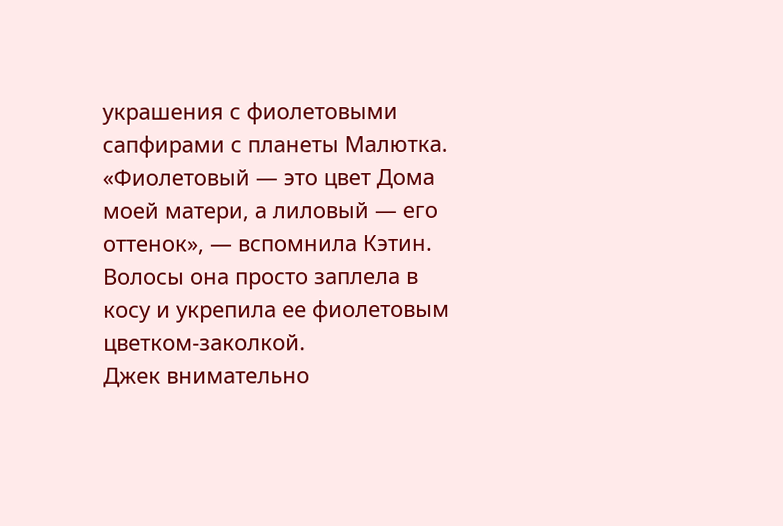украшения с фиолетовыми сапфирами с планеты Малютка. «Фиолетовый — это цвет Дома моей матери, а лиловый — его оттенок», — вспомнила Кэтин. Волосы она просто заплела в косу и укрепила ее фиолетовым цветком-заколкой.
Джек внимательно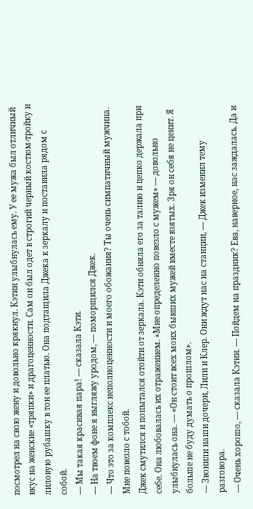посмотрел на свою жену и довольно крякнул. Кэтин улыбнулась ему. У ее мужа был отличный вкус на женские «тряпки» и драгоценности. Сам он был одет в строгий черный костюм-тройку и лиловую рубашку в тон ее платью. Она подтащила Джека к зеркалу и поставила рядом с собой.
— Мы такая красивая пара! — сказала Кэти.
— На твоем фоне я выгляжу уродом, — поморщился Джек.
— Что это за комплекс неполноценности и моего обожания? Ты очень симпатичный мужчина. Мне повезло с тобой.
Джек смутился и попытался отойти от зеркала. Кэти обняла его за талию и цепко держала при себе. Она любовалась их отражением. «Мне определенно повезло с мужем» — довольно улыбнулась она. — «Он стоит всех моих бывших мужей вместе взятых. Зря он себя не ценит. Я больше не буду думать о прошлом».
— Звонили наши дочери, Лили и Клер. Они ждут нас на станции, — Джек изменил тему разговора.
— Очень хорошо, — сказала Кэтин. — Пойдем на праздник? Ева, наверное, нас заждалась. Да и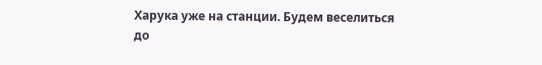Харука уже на станции. Будем веселиться до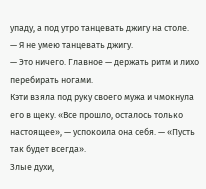упаду, а под утро танцевать джигу на столе.
— Я не умею танцевать джигу.
— Это ничего. Главное — держать ритм и лихо перебирать ногами.
Кэти взяла под руку своего мужа и чмокнула его в щеку. «Все прошло, осталось только настоящее», — успокоила она себя. — «Пусть так будет всегда».
Злые духи,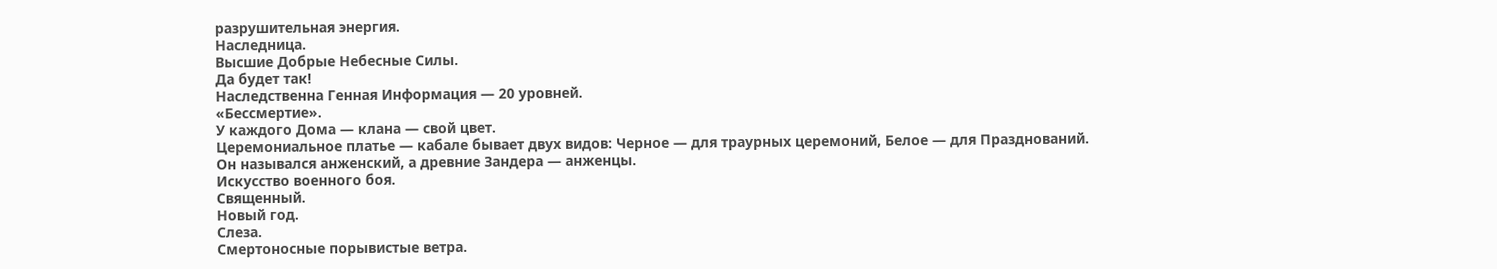разрушительная энергия.
Наследница.
Высшие Добрые Небесные Силы.
Да будет так!
Наследственна Генная Информация — 20 уровней.
«Бессмертие».
У каждого Дома — клана — свой цвет.
Церемониальное платье — кабале бывает двух видов: Черное — для траурных церемоний, Белое — для Празднований.
Он назывался анженский, а древние Зандера — анженцы.
Искусство военного боя.
Священный.
Новый год.
Слеза.
Смертоносные порывистые ветра.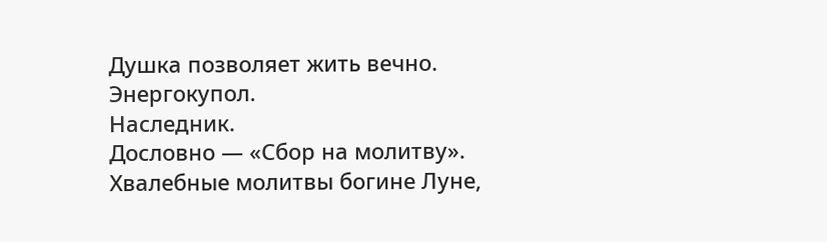Душка позволяет жить вечно.
Энергокупол.
Наследник.
Дословно — «Сбор на молитву». Хвалебные молитвы богине Луне,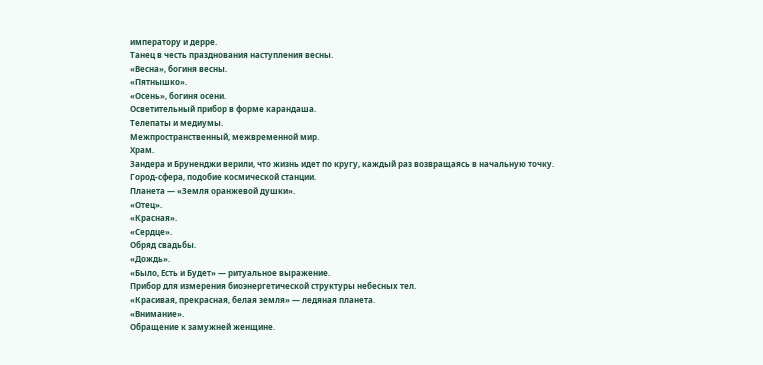императору и дерре.
Танец в честь празднования наступления весны.
«Весна», богиня весны.
«Пятнышко».
«Осень», богиня осени.
Осветительный прибор в форме карандаша.
Телепаты и медиумы.
Межпространственный, межвременной мир.
Храм.
Зандера и Бруненджи верили, что жизнь идет по кругу, каждый раз возвращаясь в начальную точку.
Город-сфера, подобие космической станции.
Планета — «Земля оранжевой душки».
«Отец».
«Красная».
«Сердце».
Обряд свадьбы.
«Дождь».
«Было, Есть и Будет» — ритуальное выражение.
Прибор для измерения биоэнергетической структуры небесных тел.
«Красивая, прекрасная, белая земля» — ледяная планета.
«Внимание».
Обращение к замужней женщине.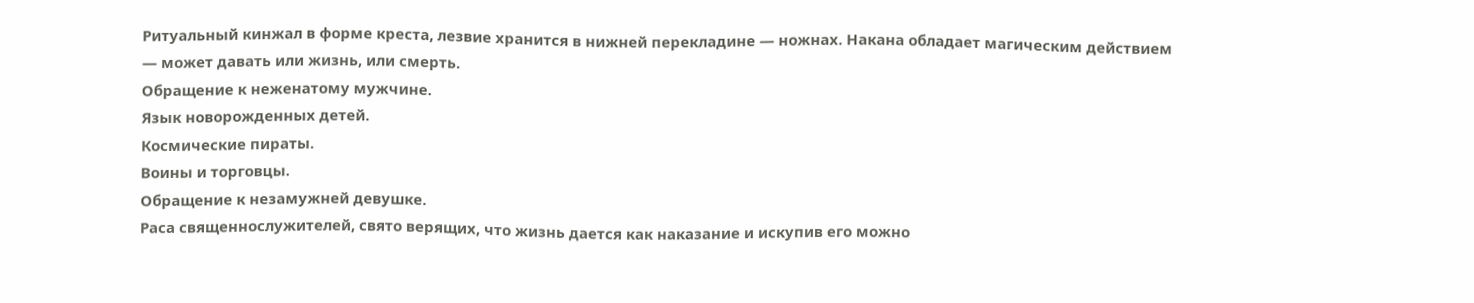Ритуальный кинжал в форме креста, лезвие хранится в нижней перекладине — ножнах. Накана обладает магическим действием — может давать или жизнь, или смерть.
Обращение к неженатому мужчине.
Язык новорожденных детей.
Космические пираты.
Воины и торговцы.
Обращение к незамужней девушке.
Раса священнослужителей, свято верящих, что жизнь дается как наказание и искупив его можно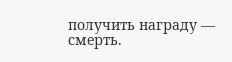получить награду — смерть.